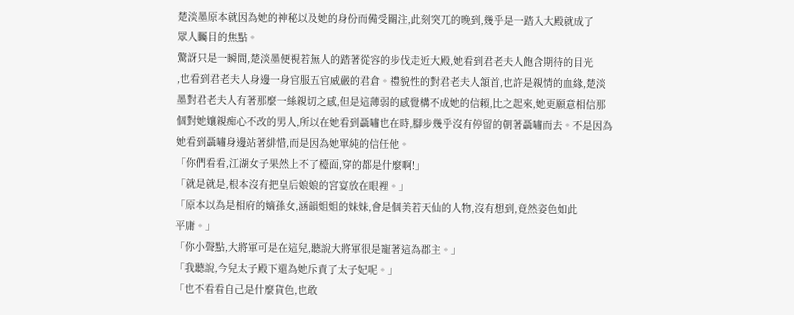楚淡墨原本就因為她的神秘以及她的身份而備受關注,此刻突兀的晚到,幾乎是一踏入大殿就成了
眾人矚目的焦點。
驚訝只是一瞬間,楚淡墨便視若無人的踏著從容的步伐走近大殿,她看到君老夫人飽含期待的目光
,也看到君老夫人身邊一身官服五官威嚴的君倉。禮貌性的對君老夫人頷首,也許是親情的血緣,楚淡
墨對君老夫人有著那麼一絲親切之感,但是這薄弱的感覺構不成她的信賴,比之起來,她更願意相信那
個對她孃親痴心不改的男人,所以在她看到聶嘯也在時,腳步幾乎沒有停留的朝著聶嘯而去。不是因為
她看到聶嘯身邊站著緋惜,而是因為她單純的信任他。
「你們看看,江湖女子果然上不了檯面,穿的都是什麼啊!」
「就是就是,根本沒有把皇后娘娘的宮宴放在眼裡。」
「原本以為是相府的嫡孫女,涵韻姐姐的妹妹,會是個美若天仙的人物,沒有想到,竟然姿色如此
平庸。」
「你小聲點,大將軍可是在這兒,聽說大將軍很是寵著這為郡主。」
「我聽說,今兒太子殿下還為她斥責了太子妃呢。」
「也不看看自己是什麼貨色,也敢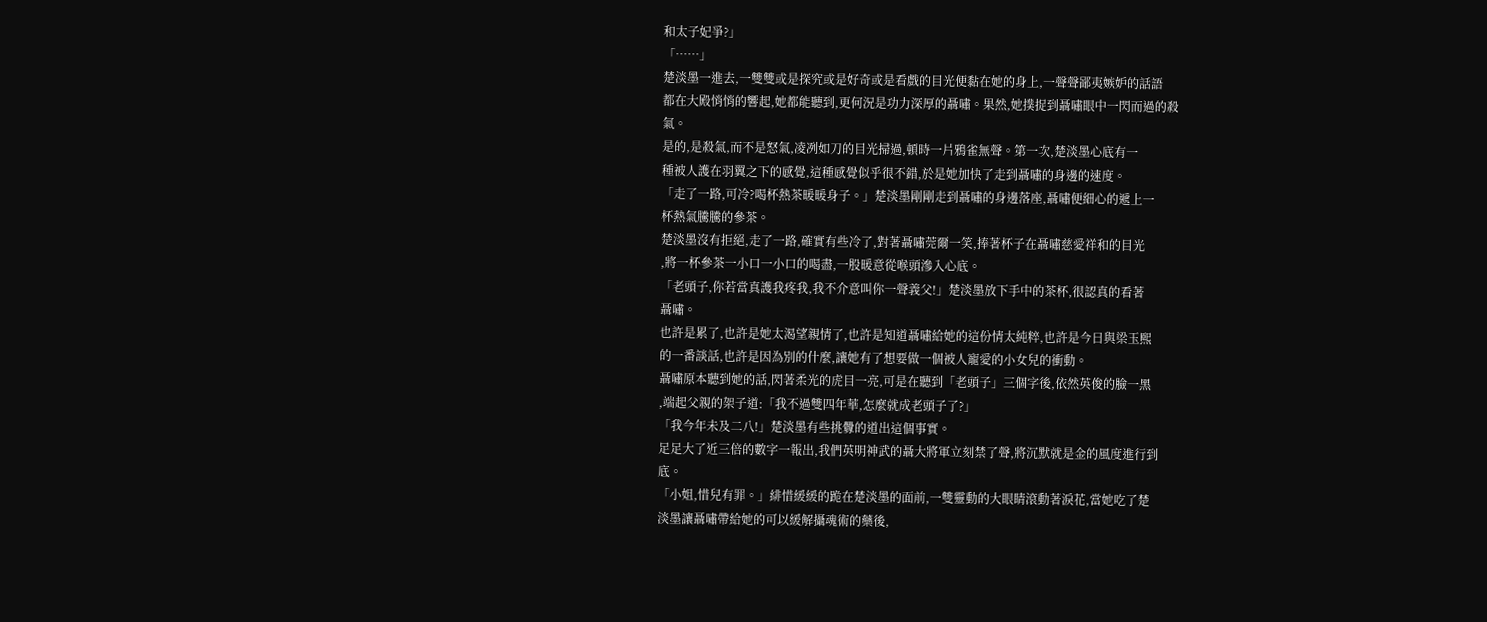和太子妃爭?」
「……」
楚淡墨一進去,一雙雙或是探究或是好奇或是看戲的目光便黏在她的身上,一聲聲鄙夷嫉妒的話語
都在大殿悄悄的響起,她都能聽到,更何況是功力深厚的聶嘯。果然,她撲捉到聶嘯眼中一閃而過的殺
氣。
是的,是殺氣,而不是怒氣,凌冽如刀的目光掃過,頓時一片鴉雀無聲。第一次,楚淡墨心底有一
種被人護在羽翼之下的感覺,這種感覺似乎很不錯,於是她加快了走到聶嘯的身邊的速度。
「走了一路,可冷?喝杯熱茶暖暖身子。」楚淡墨剛剛走到聶嘯的身邊落座,聶嘯便細心的遞上一
杯熱氣騰騰的參茶。
楚淡墨沒有拒絕,走了一路,確實有些冷了,對著聶嘯莞爾一笑,捧著杯子在聶嘯慈愛祥和的目光
,將一杯參茶一小口一小口的喝盡,一股暖意從喉頭滲入心底。
「老頭子,你若當真護我疼我,我不介意叫你一聲義父!」楚淡墨放下手中的茶杯,很認真的看著
聶嘯。
也許是累了,也許是她太渴望親情了,也許是知道聶嘯給她的這份情太純粹,也許是今日與梁玉熙
的一番談話,也許是因為別的什麼,讓她有了想要做一個被人寵愛的小女兒的衝動。
聶嘯原本聽到她的話,閃著柔光的虎目一亮,可是在聽到「老頭子」三個字後,依然英俊的臉一黑
,端起父親的架子道:「我不過雙四年華,怎麼就成老頭子了?」
「我今年未及二八!」楚淡墨有些挑釁的道出這個事實。
足足大了近三倍的數字一報出,我們英明神武的聶大將軍立刻禁了聲,將沉默就是金的風度進行到
底。
「小姐,惜兒有罪。」緋惜緩緩的跪在楚淡墨的面前,一雙靈動的大眼睛滾動著淚花,當她吃了楚
淡墨讓聶嘯帶給她的可以緩解攝魂術的藥後,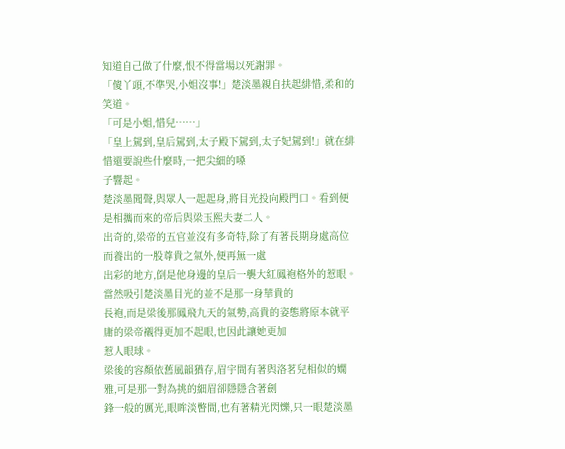知道自己做了什麼,恨不得當場以死謝罪。
「傻丫頭,不準哭,小姐沒事!」楚淡墨親自扶起緋惜,柔和的笑道。
「可是小姐,惜兒……」
「皇上駕到,皇后駕到,太子殿下駕到,太子妃駕到!」就在緋惜還要說些什麼時,一把尖細的嗓
子響起。
楚淡墨聞聲,與眾人一起起身,將目光投向殿門口。看到便是相攜而來的帝后與梁玉熙夫妻二人。
出奇的,梁帝的五官並沒有多奇特,除了有著長期身處高位而養出的一股尊貴之氣外,便再無一處
出彩的地方,倒是他身邊的皇后一襲大紅鳳袍格外的惹眼。當然吸引楚淡墨目光的並不是那一身華貴的
長袍,而是梁後那鳳飛九天的氣勢,高貴的姿態將原本就平庸的梁帝襯得更加不起眼,也因此讓她更加
惹人眼球。
梁後的容顏依舊風韻猶存,眉宇間有著與洛茗兒相似的嫻雅,可是那一對為挑的細眉卻隱隱含著劍
鋒一般的厲光,眼眸淡瞥間,也有著精光閃爍,只一眼楚淡墨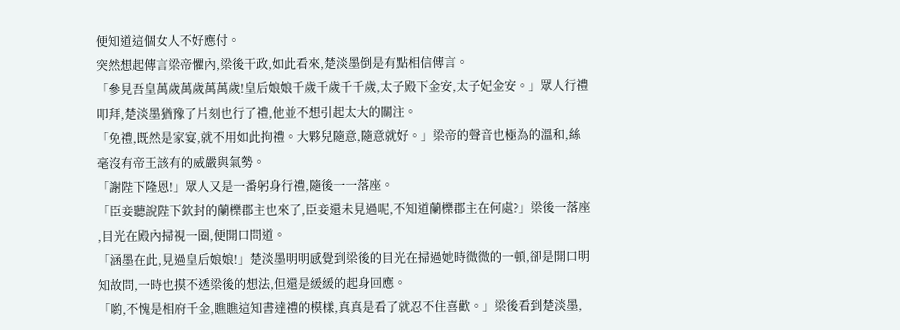便知道這個女人不好應付。
突然想起傳言梁帝懼內,梁後干政,如此看來,楚淡墨倒是有點相信傳言。
「參見吾皇萬歲萬歲萬萬歲!皇后娘娘千歲千歲千千歲,太子殿下金安,太子妃金安。」眾人行禮
叩拜,楚淡墨猶豫了片刻也行了禮,他並不想引起太大的關注。
「免禮,既然是家宴,就不用如此拘禮。大夥兒隨意,隨意就好。」梁帝的聲音也極為的溫和,絲
毫沒有帝王該有的威嚴與氣勢。
「謝陛下隆恩!」眾人又是一番躬身行禮,隨後一一落座。
「臣妾聽說陛下欽封的蘭櫟郡主也來了,臣妾還未見過呢,不知道蘭櫟郡主在何處?」梁後一落座
,目光在殿內掃視一圈,便開口問道。
「涵墨在此,見過皇后娘娘!」楚淡墨明明感覺到梁後的目光在掃過她時微微的一頓,卻是開口明
知故問,一時也摸不透梁後的想法,但還是緩緩的起身回應。
「喲,不愧是相府千金,瞧瞧這知書達禮的模樣,真真是看了就忍不住喜歡。」梁後看到楚淡墨,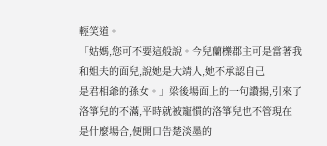輕笑道。
「姑媽,您可不要這般說。今兒蘭櫟郡主可是當著我和姐夫的面兒,說她是大靖人,她不承認自己
是君相爺的孫女。」梁後場面上的一句讚揚,引來了洛箏兒的不滿,平時就被寵慣的洛箏兒也不管現在
是什麼場合,便開口告楚淡墨的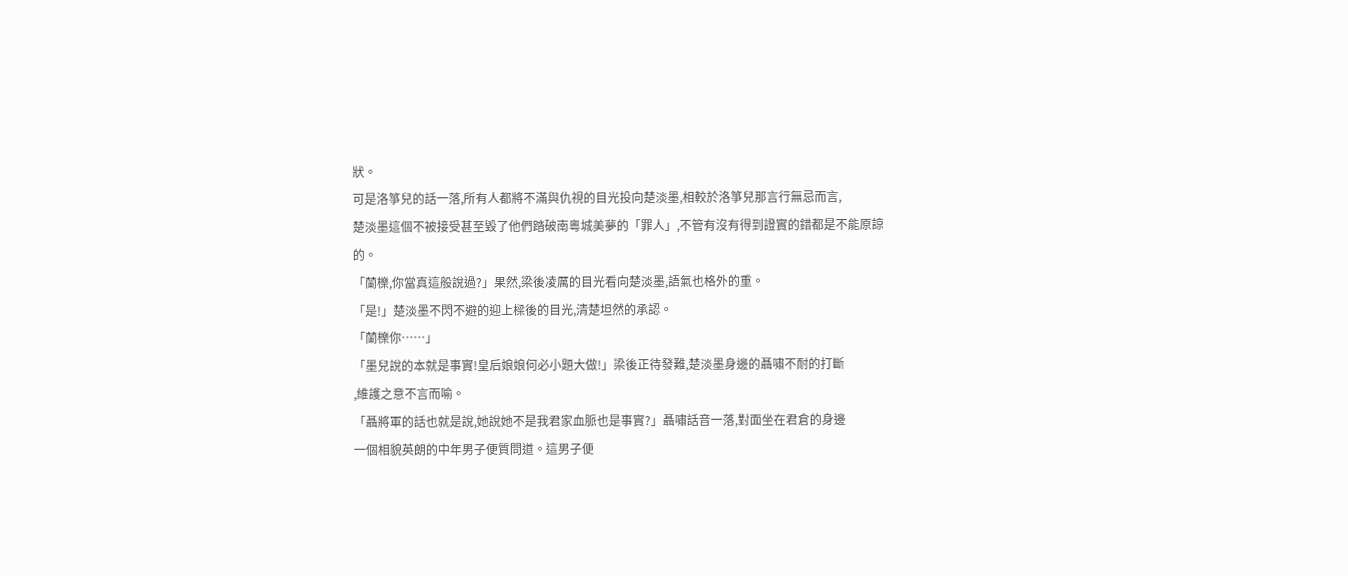狀。
可是洛箏兒的話一落,所有人都將不滿與仇視的目光投向楚淡墨,相較於洛箏兒那言行無忌而言,
楚淡墨這個不被接受甚至毀了他們踏破南粵城美夢的「罪人」,不管有沒有得到證實的錯都是不能原諒
的。
「蘭櫟,你當真這般說過?」果然,梁後凌厲的目光看向楚淡墨,語氣也格外的重。
「是!」楚淡墨不閃不避的迎上樑後的目光,清楚坦然的承認。
「蘭櫟你……」
「墨兒說的本就是事實!皇后娘娘何必小題大做!」梁後正待發難,楚淡墨身邊的聶嘯不耐的打斷
,維護之意不言而喻。
「聶將軍的話也就是說,她說她不是我君家血脈也是事實?」聶嘯話音一落,對面坐在君倉的身邊
一個相貌英朗的中年男子便質問道。這男子便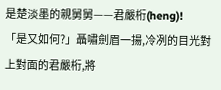是楚淡墨的親舅舅——君嚴桁(heng)!
「是又如何?」聶嘯劍眉一揚,冷冽的目光對上對面的君嚴桁,將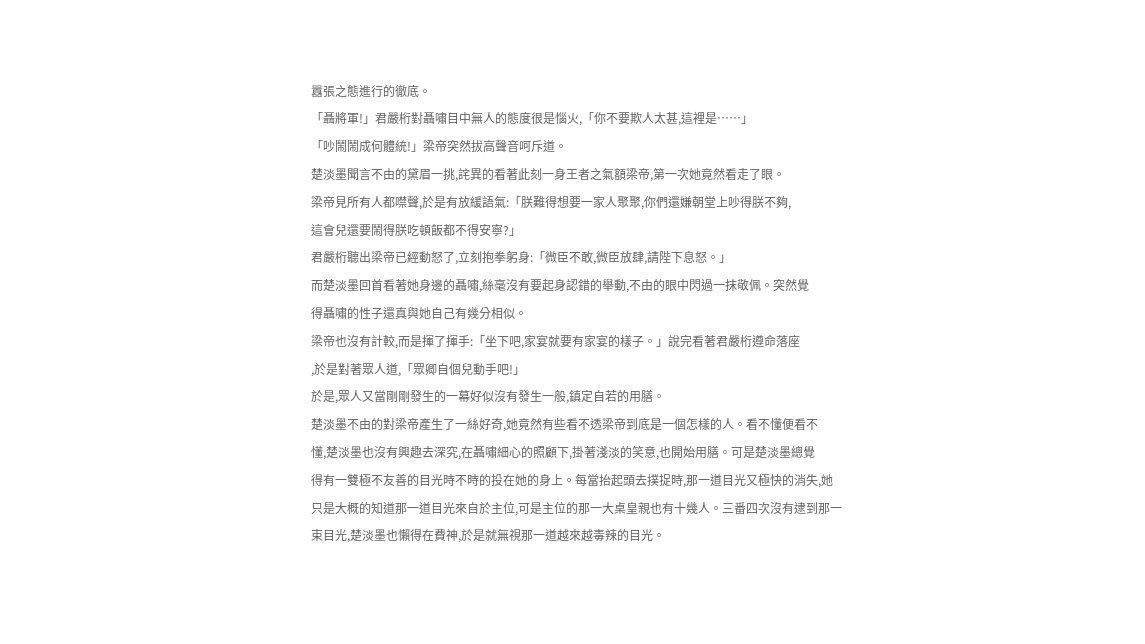囂張之態進行的徹底。
「聶將軍!」君嚴桁對聶嘯目中無人的態度很是惱火,「你不要欺人太甚,這裡是……」
「吵鬧鬧成何體統!」梁帝突然拔高聲音呵斥道。
楚淡墨聞言不由的黛眉一挑,詫異的看著此刻一身王者之氣額梁帝,第一次她竟然看走了眼。
梁帝見所有人都噤聲,於是有放緩語氣:「朕難得想要一家人聚聚,你們還嫌朝堂上吵得朕不夠,
這會兒還要鬧得朕吃頓飯都不得安寧?」
君嚴桁聽出梁帝已經動怒了,立刻抱拳躬身:「微臣不敢,微臣放肆,請陛下息怒。」
而楚淡墨回首看著她身邊的聶嘯,絲毫沒有要起身認錯的舉動,不由的眼中閃過一抹敬佩。突然覺
得聶嘯的性子還真與她自己有幾分相似。
梁帝也沒有計較,而是揮了揮手:「坐下吧,家宴就要有家宴的樣子。」說完看著君嚴桁遵命落座
,於是對著眾人道,「眾卿自個兒動手吧!」
於是,眾人又當剛剛發生的一幕好似沒有發生一般,鎮定自若的用膳。
楚淡墨不由的對梁帝產生了一絲好奇,她竟然有些看不透梁帝到底是一個怎樣的人。看不懂便看不
懂,楚淡墨也沒有興趣去深究,在聶嘯細心的照顧下,掛著淺淡的笑意,也開始用膳。可是楚淡墨總覺
得有一雙極不友善的目光時不時的投在她的身上。每當抬起頭去撲捉時,那一道目光又極快的消失,她
只是大概的知道那一道目光來自於主位,可是主位的那一大桌皇親也有十幾人。三番四次沒有逮到那一
束目光,楚淡墨也懶得在費神,於是就無視那一道越來越毒辣的目光。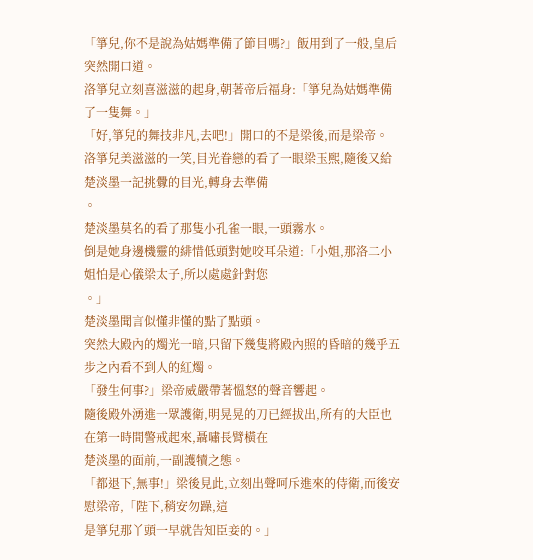「箏兒,你不是說為姑媽準備了節目嗎?」飯用到了一般,皇后突然開口道。
洛箏兒立刻喜滋滋的起身,朝著帝后福身:「箏兒為姑媽準備了一隻舞。」
「好,箏兒的舞技非凡,去吧!」開口的不是梁後,而是梁帝。
洛箏兒美滋滋的一笑,目光眷戀的看了一眼梁玉熙,隨後又給楚淡墨一記挑釁的目光,轉身去準備
。
楚淡墨莫名的看了那隻小孔雀一眼,一頭霧水。
倒是她身邊機靈的緋惜低頭對她咬耳朵道:「小姐,那洛二小姐怕是心儀梁太子,所以處處針對您
。」
楚淡墨聞言似懂非懂的點了點頭。
突然大殿內的燭光一暗,只留下幾隻將殿內照的昏暗的幾乎五步之內看不到人的紅燭。
「發生何事?」梁帝威嚴帶著慍怒的聲音響起。
隨後殿外湧進一眾護衛,明晃晃的刀已經拔出,所有的大臣也在第一時間警戒起來,聶嘯長臂橫在
楚淡墨的面前,一副護犢之態。
「都退下,無事!」梁後見此,立刻出聲呵斥進來的侍衛,而後安慰梁帝,「陛下,稍安勿躁,這
是箏兒那丫頭一早就告知臣妾的。」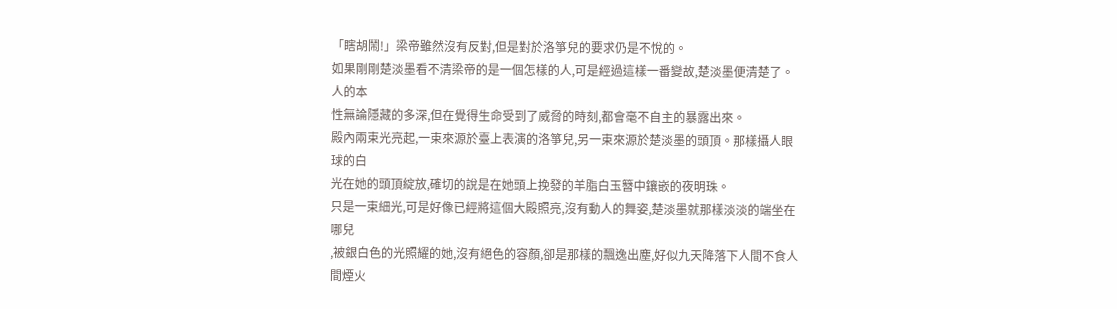「瞎胡鬧!」梁帝雖然沒有反對,但是對於洛箏兒的要求仍是不悅的。
如果剛剛楚淡墨看不清梁帝的是一個怎樣的人,可是經過這樣一番變故,楚淡墨便清楚了。人的本
性無論隱藏的多深,但在覺得生命受到了威脅的時刻,都會毫不自主的暴露出來。
殿內兩束光亮起,一束來源於臺上表演的洛箏兒,另一束來源於楚淡墨的頭頂。那樣攝人眼球的白
光在她的頭頂綻放,確切的說是在她頭上挽發的羊脂白玉簪中鑲嵌的夜明珠。
只是一束細光,可是好像已經將這個大殿照亮,沒有動人的舞姿,楚淡墨就那樣淡淡的端坐在哪兒
,被銀白色的光照耀的她,沒有絕色的容顏,卻是那樣的飄逸出塵,好似九天降落下人間不食人間煙火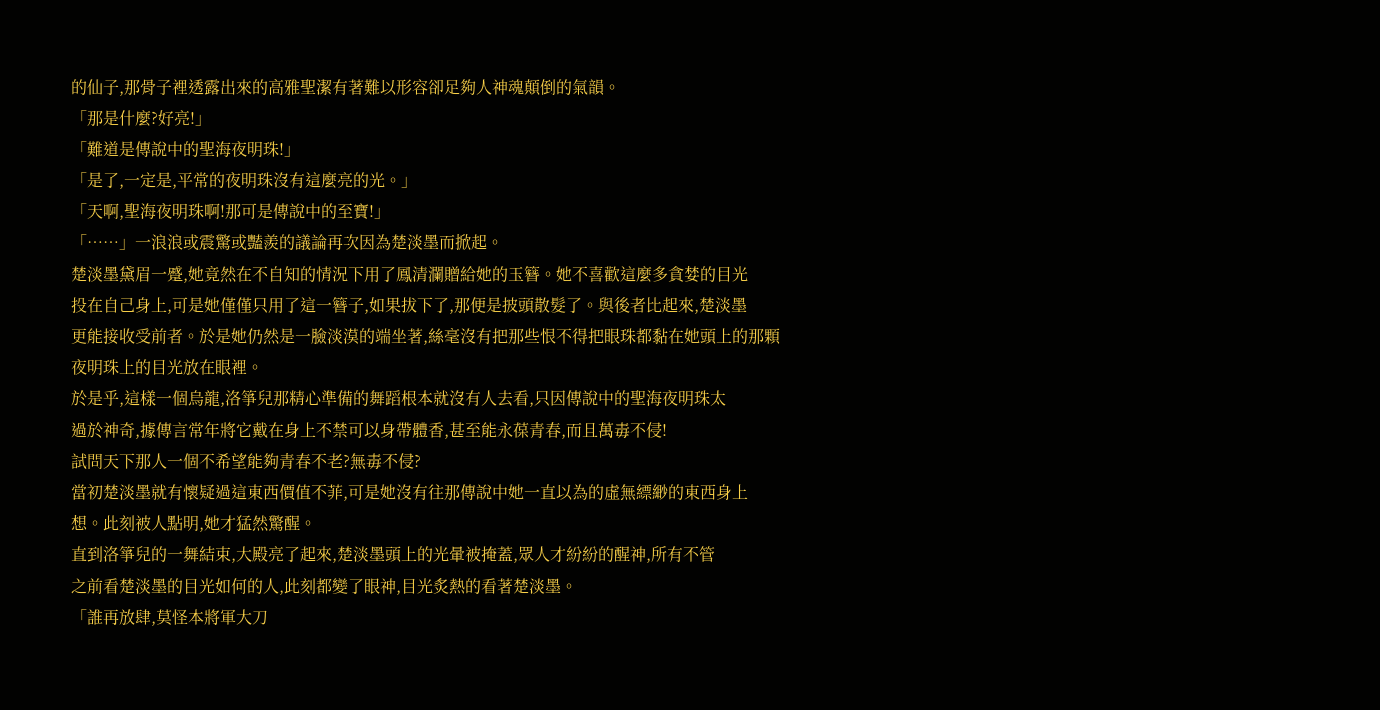的仙子,那骨子裡透露出來的高雅聖潔有著難以形容卻足夠人神魂顛倒的氣韻。
「那是什麼?好亮!」
「難道是傳說中的聖海夜明珠!」
「是了,一定是,平常的夜明珠沒有這麼亮的光。」
「天啊,聖海夜明珠啊!那可是傳說中的至寶!」
「……」一浪浪或震驚或豔羨的議論再次因為楚淡墨而掀起。
楚淡墨黛眉一蹙,她竟然在不自知的情況下用了鳳清瀾贈給她的玉簪。她不喜歡這麼多貪婪的目光
投在自己身上,可是她僅僅只用了這一簪子,如果拔下了,那便是披頭散髮了。與後者比起來,楚淡墨
更能接收受前者。於是她仍然是一臉淡漠的端坐著,絲毫沒有把那些恨不得把眼珠都黏在她頭上的那顆
夜明珠上的目光放在眼裡。
於是乎,這樣一個烏龍,洛箏兒那精心準備的舞蹈根本就沒有人去看,只因傳說中的聖海夜明珠太
過於神奇,據傳言常年將它戴在身上不禁可以身帶體香,甚至能永葆青春,而且萬毒不侵!
試問天下那人一個不希望能夠青春不老?無毒不侵?
當初楚淡墨就有懷疑過這東西價值不菲,可是她沒有往那傳說中她一直以為的虛無縹緲的東西身上
想。此刻被人點明,她才猛然驚醒。
直到洛箏兒的一舞結束,大殿亮了起來,楚淡墨頭上的光暈被掩蓋,眾人才紛紛的醒神,所有不管
之前看楚淡墨的目光如何的人,此刻都變了眼神,目光炙熱的看著楚淡墨。
「誰再放肆,莫怪本將軍大刀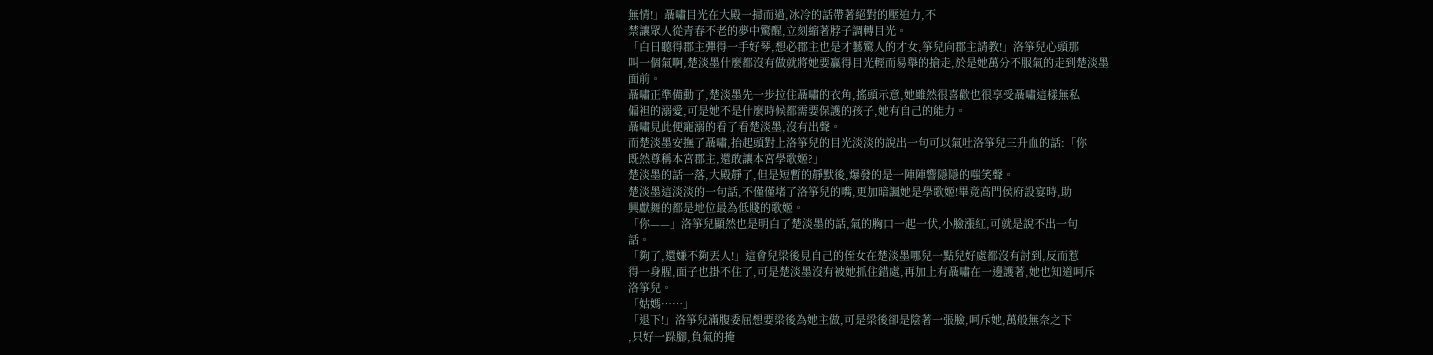無情!」聶嘯目光在大殿一掃而過,冰冷的話帶著絕對的壓迫力,不
禁讓眾人從青春不老的夢中驚醒,立刻縮著脖子調轉目光。
「白日聽得郡主彈得一手好琴,想必郡主也是才藝驚人的才女,箏兒向郡主請教!」洛箏兒心頭那
叫一個氣啊,楚淡墨什麼都沒有做就將她要贏得目光輕而易舉的搶走,於是她萬分不服氣的走到楚淡墨
面前。
聶嘯正準備動了,楚淡墨先一步拉住聶嘯的衣角,搖頭示意,她雖然很喜歡也很享受聶嘯這樣無私
偏袒的溺愛,可是她不是什麼時候都需要保護的孩子,她有自己的能力。
聶嘯見此便寵溺的看了看楚淡墨,沒有出聲。
而楚淡墨安撫了聶嘯,抬起頭對上洛箏兒的目光淡淡的說出一句可以氣吐洛箏兒三升血的話:「你
既然尊稱本宮郡主,還敢讓本宮學歌姬?」
楚淡墨的話一落,大殿靜了,但是短暫的靜默後,爆發的是一陣陣響隱隱的嗤笑聲。
楚淡墨這淡淡的一句話,不僅僅堵了洛箏兒的嘴,更加暗諷她是學歌姬!畢竟高門侯府設宴時,助
興獻舞的都是地位最為低賤的歌姬。
「你——」洛箏兒顯然也是明白了楚淡墨的話,氣的胸口一起一伏,小臉漲紅,可就是說不出一句
話。
「夠了,還嫌不夠丟人!」這會兒梁後見自己的侄女在楚淡墨哪兒一點兒好處都沒有討到,反而惹
得一身腥,面子也掛不住了,可是楚淡墨沒有被她抓住錯處,再加上有聶嘯在一邊護著,她也知道呵斥
洛箏兒。
「姑媽……」
「退下!」洛箏兒滿腹委屈想要梁後為她主做,可是梁後卻是陰著一張臉,呵斥她,萬般無奈之下
,只好一跺腳,負氣的掩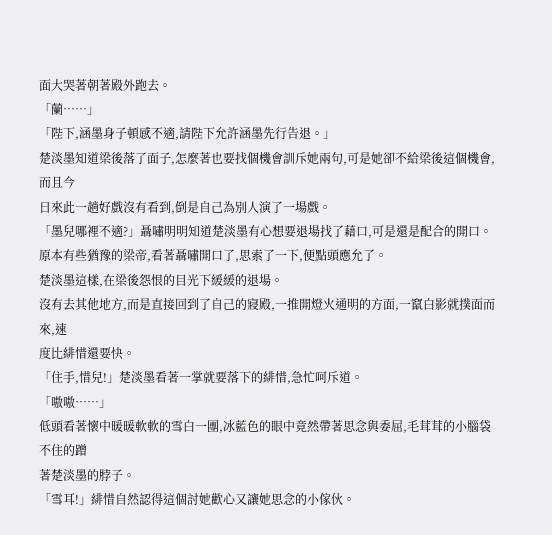面大哭著朝著殿外跑去。
「蘭……」
「陛下,涵墨身子頓感不適,請陛下允許涵墨先行告退。」
楚淡墨知道梁後落了面子,怎麼著也要找個機會訓斥她兩句,可是她卻不給梁後這個機會,而且今
日來此一趟好戲沒有看到,倒是自己為別人演了一場戲。
「墨兒哪裡不適?」聶嘯明明知道楚淡墨有心想要退場找了藉口,可是還是配合的開口。
原本有些猶豫的梁帝,看著聶嘯開口了,思索了一下,便點頭應允了。
楚淡墨這樣,在梁後怨恨的目光下緩緩的退場。
沒有去其他地方,而是直接回到了自己的寢殿,一推開燈火通明的方面,一竄白影就撲面而來,速
度比緋惜還要快。
「住手,惜兒!」楚淡墨看著一掌就要落下的緋惜,急忙呵斥道。
「嗷嗷……」
低頭看著懷中暖暖軟軟的雪白一團,冰藍色的眼中竟然帶著思念與委屈,毛茸茸的小腦袋不住的蹭
著楚淡墨的脖子。
「雪耳!」緋惜自然認得這個討她歡心又讓她思念的小傢伙。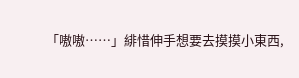「嗷嗷……」緋惜伸手想要去摸摸小東西,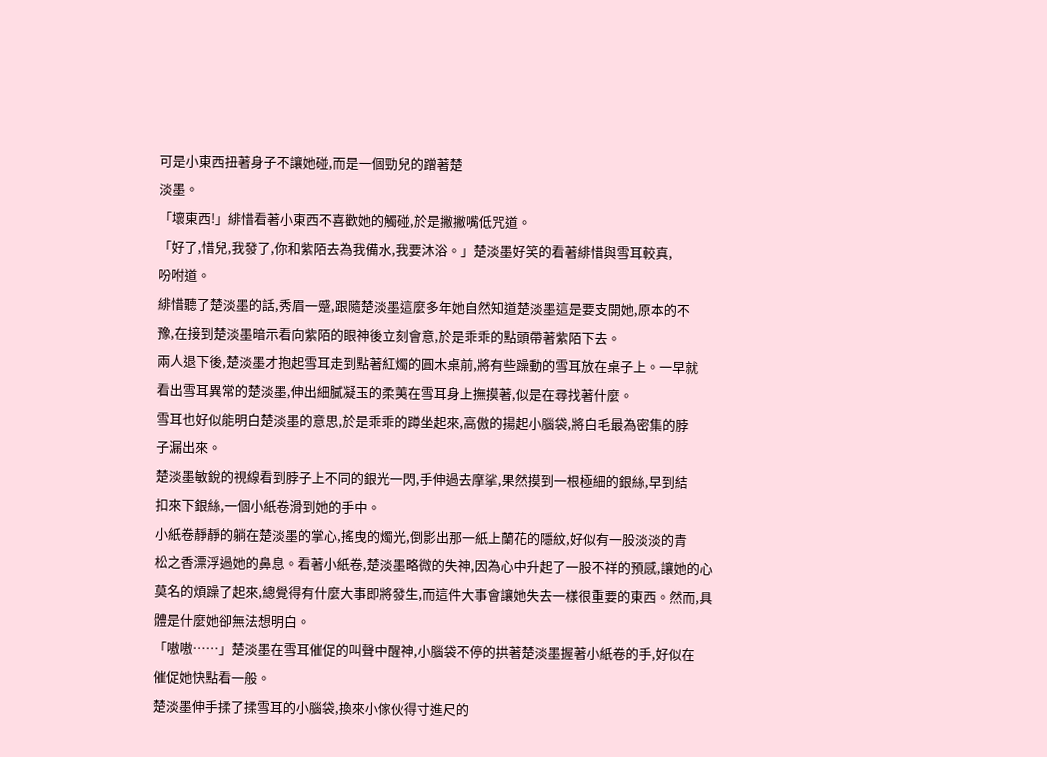可是小東西扭著身子不讓她碰,而是一個勁兒的蹭著楚
淡墨。
「壞東西!」緋惜看著小東西不喜歡她的觸碰,於是撇撇嘴低咒道。
「好了,惜兒,我發了,你和紫陌去為我備水,我要沐浴。」楚淡墨好笑的看著緋惜與雪耳較真,
吩咐道。
緋惜聽了楚淡墨的話,秀眉一蹙,跟隨楚淡墨這麼多年她自然知道楚淡墨這是要支開她,原本的不
豫,在接到楚淡墨暗示看向紫陌的眼神後立刻會意,於是乖乖的點頭帶著紫陌下去。
兩人退下後,楚淡墨才抱起雪耳走到點著紅燭的圓木桌前,將有些躁動的雪耳放在桌子上。一早就
看出雪耳異常的楚淡墨,伸出細膩凝玉的柔荑在雪耳身上撫摸著,似是在尋找著什麼。
雪耳也好似能明白楚淡墨的意思,於是乖乖的蹲坐起來,高傲的揚起小腦袋,將白毛最為密集的脖
子漏出來。
楚淡墨敏銳的視線看到脖子上不同的銀光一閃,手伸過去摩挲,果然摸到一根極細的銀絲,早到結
扣來下銀絲,一個小紙卷滑到她的手中。
小紙卷靜靜的躺在楚淡墨的掌心,搖曳的燭光,倒影出那一紙上蘭花的隱紋,好似有一股淡淡的青
松之香漂浮過她的鼻息。看著小紙卷,楚淡墨略微的失神,因為心中升起了一股不祥的預感,讓她的心
莫名的煩躁了起來,總覺得有什麼大事即將發生,而這件大事會讓她失去一樣很重要的東西。然而,具
體是什麼她卻無法想明白。
「嗷嗷……」楚淡墨在雪耳催促的叫聲中醒神,小腦袋不停的拱著楚淡墨握著小紙卷的手,好似在
催促她快點看一般。
楚淡墨伸手揉了揉雪耳的小腦袋,換來小傢伙得寸進尺的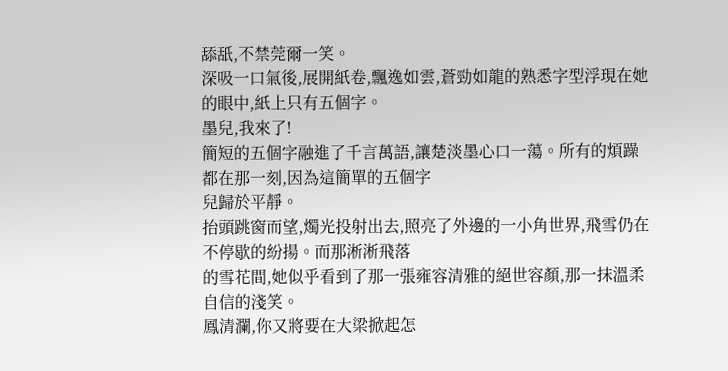舔舐,不禁莞爾一笑。
深吸一口氣後,展開紙卷,飄逸如雲,蒼勁如龍的熟悉字型浮現在她的眼中,紙上只有五個字。
墨兒,我來了!
簡短的五個字融進了千言萬語,讓楚淡墨心口一蕩。所有的煩躁都在那一刻,因為這簡單的五個字
兒歸於平靜。
抬頭跳窗而望,燭光投射出去,照亮了外邊的一小角世界,飛雪仍在不停歇的紛揚。而那淅淅飛落
的雪花間,她似乎看到了那一張雍容清雅的絕世容顏,那一抹溫柔自信的淺笑。
鳳清瀾,你又將要在大梁掀起怎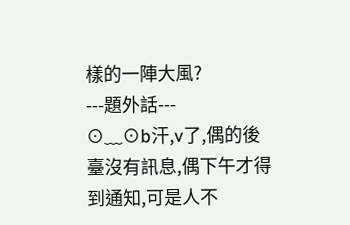樣的一陣大風?
---題外話---
⊙﹏⊙b汗,v了,偶的後臺沒有訊息,偶下午才得到通知,可是人不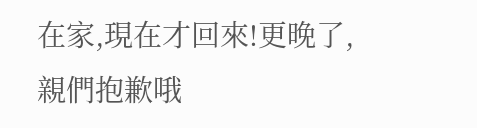在家,現在才回來!更晚了,
親們抱歉哦